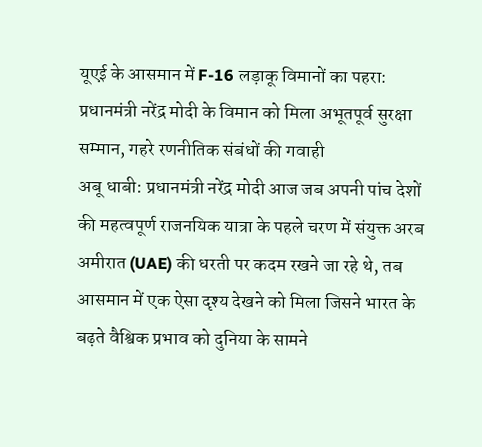यूएई के आसमान में F-16 लड़ाकू विमानों का पहरा: प्रधानमंत्री नरेंद्र मोदी के विमान को मिला अभूतपूर्व सुरक्षा सम्मान, गहरे रणनीतिक संबंधों की गवाही
अबू धाबी: प्रधानमंत्री नरेंद्र मोदी आज जब अपनी पांच देशों की महत्वपूर्ण राजनयिक यात्रा के पहले चरण में संयुक्त अरब अमीरात (UAE) की धरती पर कदम रखने जा रहे थे, तब आसमान में एक ऐसा दृश्य देखने को मिला जिसने भारत के बढ़ते वैश्विक प्रभाव को दुनिया के सामने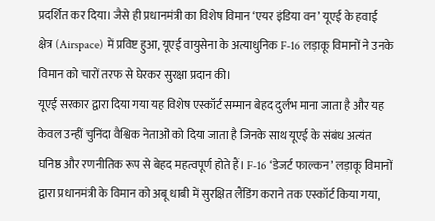प्रदर्शित कर दिया। जैसे ही प्रधानमंत्री का विशेष विमान ‘एयर इंडिया वन’ यूएई के हवाई क्षेत्र (Airspace) में प्रविष्ट हुआ, यूएई वायुसेना के अत्याधुनिक F-16 लड़ाकू विमानों ने उनके विमान को चारों तरफ से घेरकर सुरक्षा प्रदान की।
यूएई सरकार द्वारा दिया गया यह विशेष एस्कॉर्ट सम्मान बेहद दुर्लभ माना जाता है और यह केवल उन्हीं चुनिंदा वैश्विक नेताओं को दिया जाता है जिनके साथ यूएई के संबंध अत्यंत घनिष्ठ और रणनीतिक रूप से बेहद महत्वपूर्ण होते हैं। F-16 ‘डेजर्ट फाल्कन’ लड़ाकू विमानों द्वारा प्रधानमंत्री के विमान को अबू धाबी में सुरक्षित लैंडिंग कराने तक एस्कॉर्ट किया गया,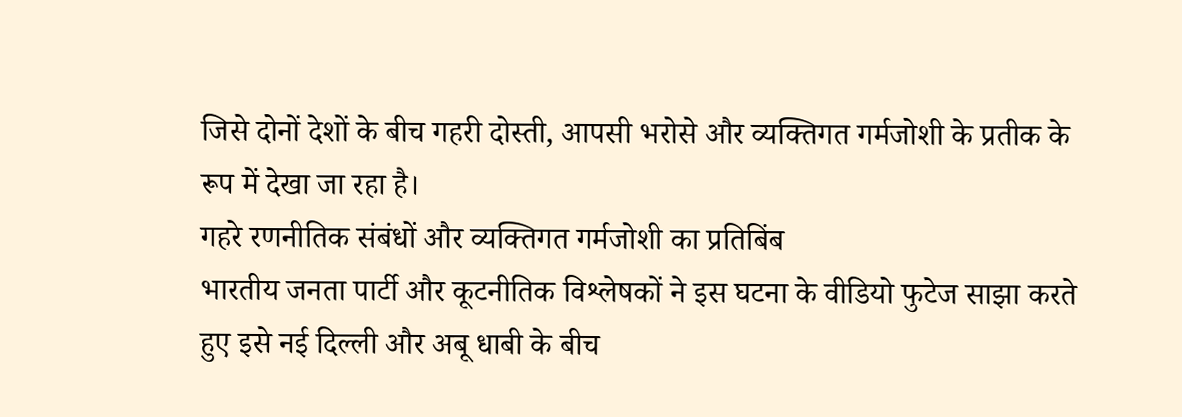जिसे दोनों देशों के बीच गहरी दोस्ती, आपसी भरोसे और व्यक्तिगत गर्मजोशी के प्रतीक के रूप में देखा जा रहा है।
गहरे रणनीतिक संबंधों और व्यक्तिगत गर्मजोशी का प्रतिबिंब
भारतीय जनता पार्टी और कूटनीतिक विश्लेषकों ने इस घटना के वीडियो फुटेज साझा करते हुए इसे नई दिल्ली और अबू धाबी के बीच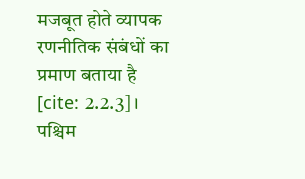मजबूत होते व्यापक रणनीतिक संबंधों का प्रमाण बताया है [cite: 2.2.3]। पश्चिम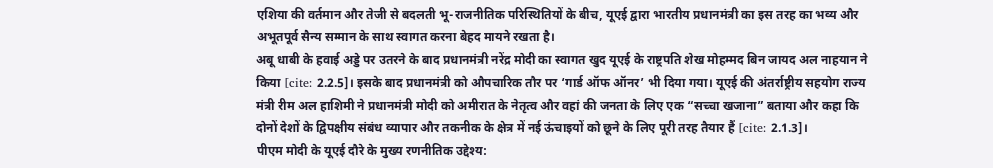एशिया की वर्तमान और तेजी से बदलती भू-राजनीतिक परिस्थितियों के बीच, यूएई द्वारा भारतीय प्रधानमंत्री का इस तरह का भव्य और अभूतपूर्व सैन्य सम्मान के साथ स्वागत करना बेहद मायने रखता है।
अबू धाबी के हवाई अड्डे पर उतरने के बाद प्रधानमंत्री नरेंद्र मोदी का स्वागत खुद यूएई के राष्ट्रपति शेख मोहम्मद बिन जायद अल नाहयान ने किया [cite: 2.2.5]। इसके बाद प्रधानमंत्री को औपचारिक तौर पर ‘गार्ड ऑफ ऑनर’ भी दिया गया। यूएई की अंतर्राष्ट्रीय सहयोग राज्य मंत्री रीम अल हाशिमी ने प्रधानमंत्री मोदी को अमीरात के नेतृत्व और वहां की जनता के लिए एक “सच्चा खजाना” बताया और कहा कि दोनों देशों के द्विपक्षीय संबंध व्यापार और तकनीक के क्षेत्र में नई ऊंचाइयों को छूने के लिए पूरी तरह तैयार हैं [cite: 2.1.3]।
पीएम मोदी के यूएई दौरे के मुख्य रणनीतिक उद्देश्य: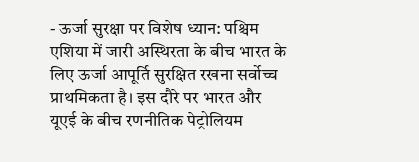- ऊर्जा सुरक्षा पर विशेष ध्यान: पश्चिम एशिया में जारी अस्थिरता के बीच भारत के लिए ऊर्जा आपूर्ति सुरक्षित रखना सर्वोच्च प्राथमिकता है। इस दौरे पर भारत और यूएई के बीच रणनीतिक पेट्रोलियम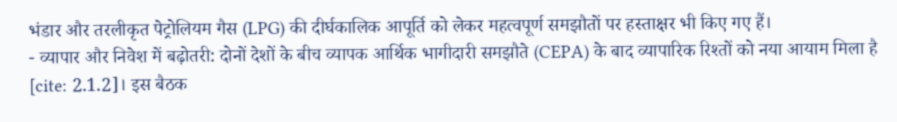भंडार और तरलीकृत पेट्रोलियम गैस (LPG) की दीर्घकालिक आपूर्ति को लेकर महत्वपूर्ण समझौतों पर हस्ताक्षर भी किए गए हैं।
- व्यापार और निवेश में बढ़ोतरी: दोनों देशों के बीच व्यापक आर्थिक भागीदारी समझौते (CEPA) के बाद व्यापारिक रिश्तों को नया आयाम मिला है [cite: 2.1.2]। इस बैठक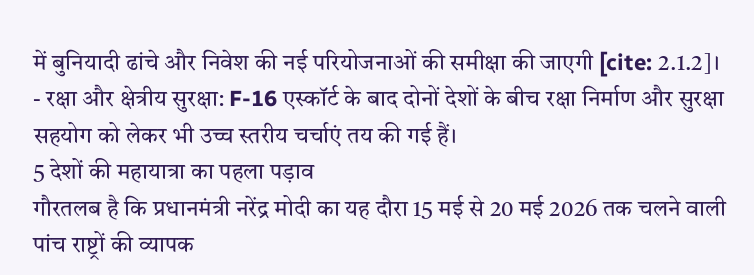में बुनियादी ढांचे और निवेश की नई परियोजनाओं की समीक्षा की जाएगी [cite: 2.1.2]।
- रक्षा और क्षेत्रीय सुरक्षा: F-16 एस्कॉर्ट के बाद दोनों देशों के बीच रक्षा निर्माण और सुरक्षा सहयोग को लेकर भी उच्च स्तरीय चर्चाएं तय की गई हैं।
5 देशों की महायात्रा का पहला पड़ाव
गौरतलब है कि प्रधानमंत्री नरेंद्र मोदी का यह दौरा 15 मई से 20 मई 2026 तक चलने वाली पांच राष्ट्रों की व्यापक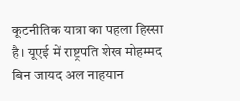कूटनीतिक यात्रा का पहला हिस्सा है। यूएई में राष्ट्रपति शेख मोहम्मद बिन जायद अल नाहयान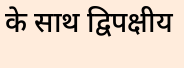के साथ द्विपक्षीय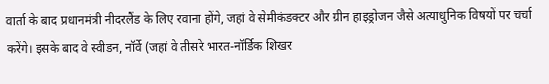वार्ता के बाद प्रधानमंत्री नीदरलैंड के लिए रवाना होंगे, जहां वे सेमीकंडक्टर और ग्रीन हाइड्रोजन जैसे अत्याधुनिक विषयों पर चर्चा करेंगे। इसके बाद वे स्वीडन, नॉर्वे (जहां वे तीसरे भारत-नॉर्डिक शिखर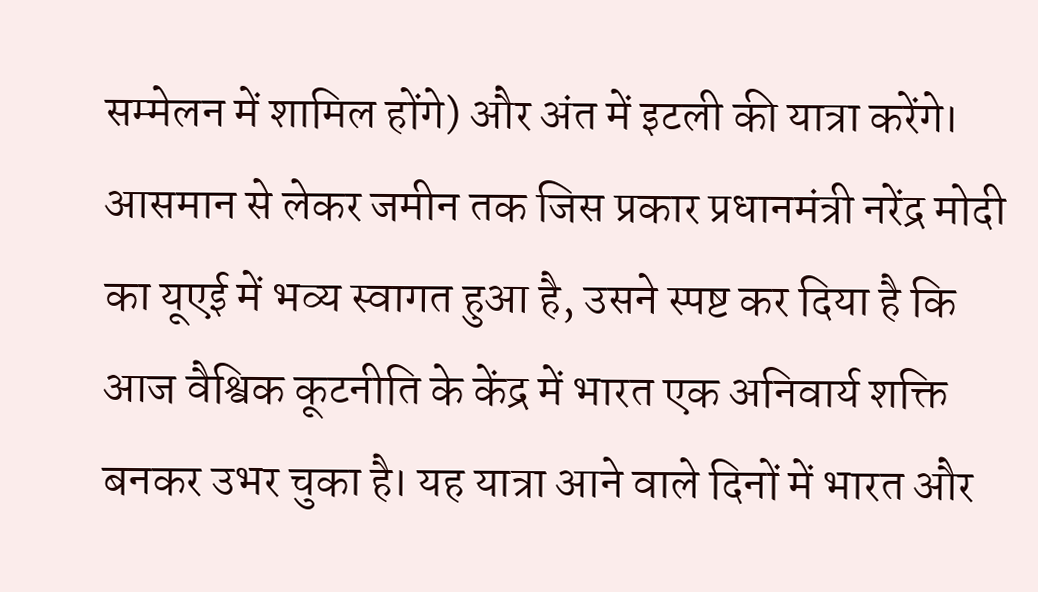सम्मेलन में शामिल होंगे) और अंत में इटली की यात्रा करेंगे।
आसमान से लेकर जमीन तक जिस प्रकार प्रधानमंत्री नरेंद्र मोदी का यूएई में भव्य स्वागत हुआ है, उसने स्पष्ट कर दिया है कि आज वैश्विक कूटनीति के केंद्र में भारत एक अनिवार्य शक्ति बनकर उभर चुका है। यह यात्रा आने वाले दिनों में भारत और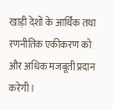खाड़ी देशों के आर्थिक तथा रणनीतिक एकीकरण को और अधिक मजबूती प्रदान करेगी।